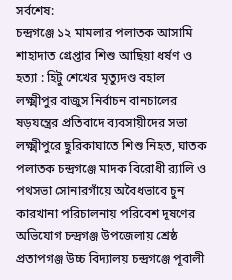সর্বশেষ:
চন্দ্রগঞ্জে ১২ মামলার পলাতক আসামি শাহাদাত গ্রেপ্তার শিশু আছিয়া ধর্ষণ ও হত্যা : হিটু শেখের মৃত্যুদণ্ড বহাল লক্ষ্মীপুর বাজুস নির্বাচন বানচালের ষড়যন্ত্রের প্রতিবাদে ব্যবসায়ীদের সভা লক্ষ্মীপুরে ছুরিকাঘাতে শিশু নিহত, ঘাতক পলাতক চন্দ্রগঞ্জে মাদক বিরোধী র‍্যালি ও পথসভা সোনারগাঁয়ে অবৈধভাবে চুন কারখানা পরিচালনায় পরিবেশ দূষণের অভিযোগ চন্দ্রগঞ্জ উপজেলায় শ্রেষ্ঠ প্রতাপগঞ্জ উচ্চ বিদ্যালয় চন্দ্রগঞ্জে পূবালী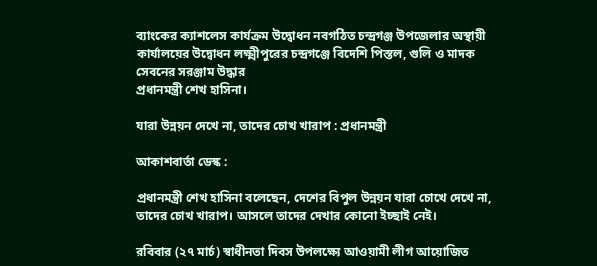ব্যাংকের ক্যাশলেস কার্যক্রম উদ্বোধন নবগঠিত চন্দ্রগঞ্জ উপজেলার অস্থায়ী কার্যালয়ের উদ্বোধন লক্ষ্মীপুরের চন্দ্রগঞ্জে বিদেশি পিস্তল, গুলি ও মাদক সেবনের সরঞ্জাম উদ্ধার
প্রধানমন্ত্রী শেখ হাসিনা।

যারা উন্নয়ন দেখে না, তাদের চোখ খারাপ : প্রধানমন্ত্রী

আকাশবার্তা ডেস্ক :

প্রধানমন্ত্রী শেখ হাসিনা বলেছেন, দেশের বিপুল উন্নয়ন যারা চোখে দেখে না, তাদের চোখ খারাপ। আসলে তাদের দেখার কোনো ইচ্ছাই নেই।

রবিবার (২৭ মার্চ) স্বাধীনতা দিবস উপলক্ষ্যে আওয়ামী লীগ আয়োজিত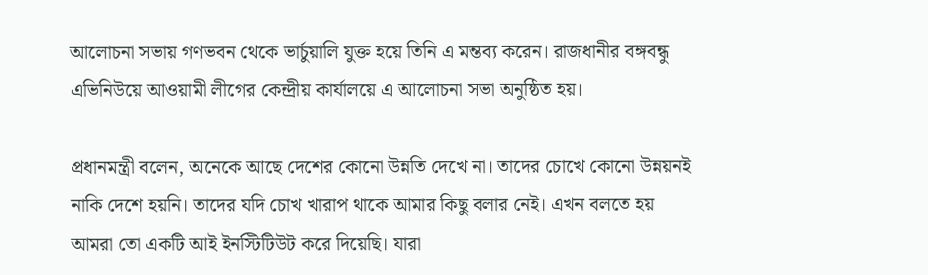আলোচনা সভায় গণভবন থেকে ভার্চুয়ালি যুক্ত হয়ে তিনি এ মন্তব্য করেন। রাজধানীর বঙ্গবন্ধু এভিনিউয়ে আওয়ামী লীগের কেন্দ্রীয় কার্যালয়ে এ আলোচনা সভা অনুষ্ঠিত হয়।

প্রধানমন্ত্রী বলেন, অনেকে আছে দেশের কোনো উন্নতি দেখে না। তাদের চোখে কোনো উন্নয়নই নাকি দেশে হয়নি। তাদের যদি চোখ খারাপ থাকে আমার কিছু বলার নেই। এখন বলতে হয় আমরা তো একটি আই ইনস্টিটিউট করে দিয়েছি। যারা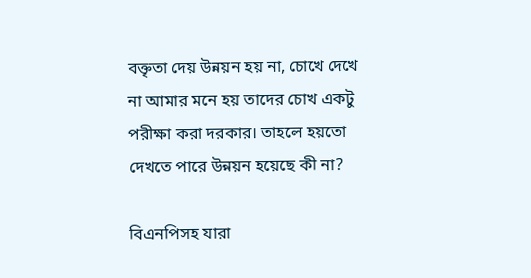বক্তৃতা দেয় উন্নয়ন হয় না, চোখে দেখে না আমার মনে হয় তাদের চোখ একটু পরীক্ষা করা দরকার। তাহলে হয়তো দেখতে পারে উন্নয়ন হয়েছে কী না?

বিএনপিসহ যারা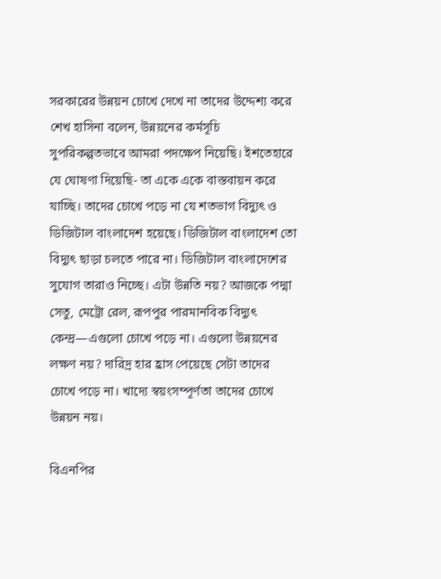সরকারের উন্নয়ন চোখে দেখে না তাদের উদ্দেশ্য করে শেখ হাসিনা বলেন, উন্নয়নের কর্মসূচি সুপরিকল্পতভাবে আমরা পদক্ষেপ নিয়েছি। ইশতেহারে যে ঘোষণা দিয়েছি- তা একে একে বাস্তবায়ন করে যাচ্ছি। তাদের চোখে পড়ে না যে শতভাগ বিদ্যুৎ ও ডিজিটাল বাংলাদেশ হয়েছে। ডিজিটাল বাংলাদেশ তো বিদ্যুৎ ছাড়া চলতে পারে না। ডিজিটাল বাংলাদেশের সুযোগ তারাও নিচ্ছে। এটা উন্নতি নয়? আজকে পদ্মা সেতু, মেট্রো রেল, রূপপুর পারমানবিক বিদ্যুৎ কেন্দ্র—এগুলো চোখে পড়ে না। এগুলো উন্নয়নের লক্ষণ নয়? দারিদ্র হার হ্রাস পেয়েছে সেটা তাদের চোখে পড়ে না। খাদ্যে স্বয়ংসম্পূর্ণতা তাদের চোখে উন্নয়ন নয়।

বিএনপির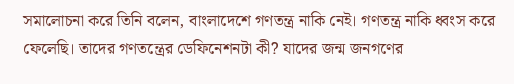সমালোচনা করে তিনি বলেন, বাংলাদেশে গণতন্ত্র নাকি নেই। গণতন্ত্র নাকি ধ্বংস করে ফেলেছি। তাদের গণতন্ত্রের ডেফিনেশনটা কী? যাদের জন্ম জনগণের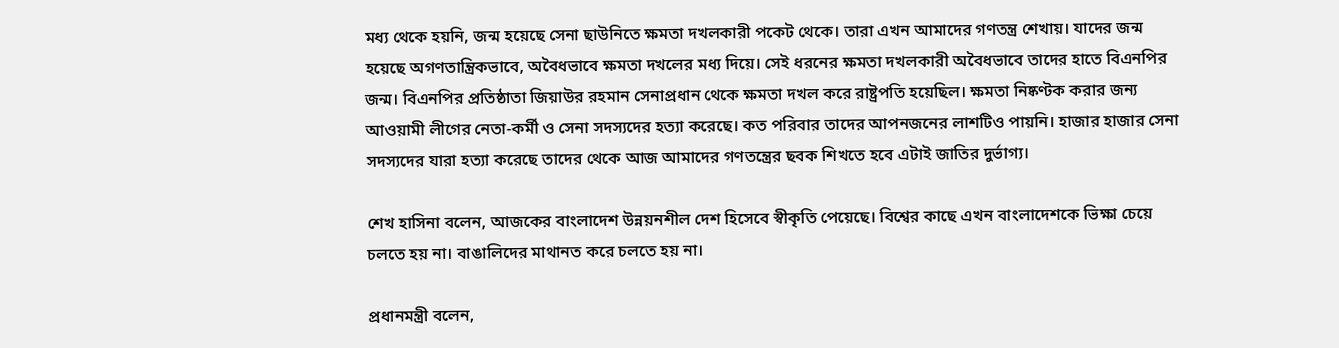মধ্য থেকে হয়নি, জন্ম হয়েছে সেনা ছাউনিতে ক্ষমতা দখলকারী পকেট থেকে। তারা এখন আমাদের গণতন্ত্র শেখায়। যাদের জন্ম হয়েছে অগণতান্ত্রিকভাবে, অবৈধভাবে ক্ষমতা দখলের মধ্য দিয়ে। সেই ধরনের ক্ষমতা দখলকারী অবৈধভাবে তাদের হাতে বিএনপির জন্ম। বিএনপির প্রতিষ্ঠাতা জিয়াউর রহমান সেনাপ্রধান থেকে ক্ষমতা দখল করে রাষ্ট্রপতি হয়েছিল। ক্ষমতা নিষ্কণ্টক করার জন্য আওয়ামী লীগের নেতা-কর্মী ও সেনা সদস্যদের হত্যা করেছে। কত পরিবার তাদের আপনজনের লাশটিও পায়নি। হাজার হাজার সেনা সদস্যদের যারা হত্যা করেছে তাদের থেকে আজ আমাদের গণতন্ত্রের ছবক শিখতে হবে এটাই জাতির দুর্ভাগ্য।

শেখ হাসিনা বলেন, আজকের বাংলাদেশ উন্নয়নশীল দেশ হিসেবে স্বীকৃতি পেয়েছে। বিশ্বের কাছে এখন বাংলাদেশকে ভিক্ষা চেয়ে চলতে হয় না। বাঙালিদের মাথানত করে চলতে হয় না।

প্রধানমন্ত্রী বলেন,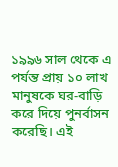১৯৯৬ সাল থেকে এ পর্যন্ত প্রায় ১০ লাখ মানুষকে ঘর-বাড়ি করে দিয়ে পুনর্বাসন করেছি। এই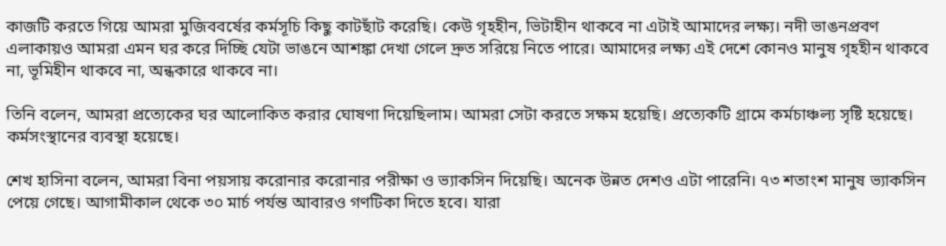কাজটি করতে গিয়ে আমরা মুজিববর্ষের কর্মসূচি কিছু কাটছাঁট করেছি। কেউ গৃহহীন, ভিটাহীন থাকবে না এটাই আমাদের লক্ষ্য। নদী ভাঙনপ্রবণ এলাকায়ও আমরা এমন ঘর করে দিচ্ছি যেটা ভাঙনে আশঙ্কা দেখা গেলে দ্রুত সরিয়ে নিতে পারে। আমাদের লক্ষ্য এই দেশে কোনও মানুষ গৃহহীন থাকবে না, ভূমিহীন থাকবে না, অন্ধকারে থাকবে না।

তিনি বলেন, আমরা প্রত্যেকের ঘর আলোকিত করার ঘোষণা দিয়েছিলাম। আমরা সেটা করতে সক্ষম হয়েছি। প্রত্যেকটি গ্রামে কর্মচাঞ্চল্য সৃষ্টি হয়েছে। কর্মসংস্থানের ব্যবস্থা হয়েছে।

শেখ হাসিনা বলেন, আমরা বিনা পয়সায় করোনার করোনার পরীক্ষা ও ভ্যাকসিন দিয়েছি। অনেক উন্নত দেশও এটা পারেনি। ৭৩ শতাংশ মানুষ ভ্যাকসিন পেয়ে গেছে। আগামীকাল থেকে ৩০ মার্চ পর্যন্ত আবারও গণটিকা দিতে হবে। যারা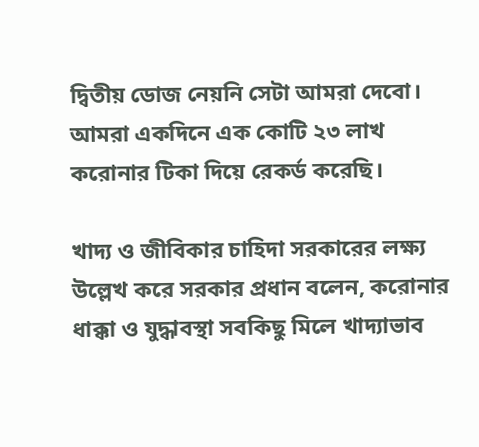দ্বিতীয় ডোজ নেয়নি সেটা আমরা দেবো। আমরা একদিনে এক কোটি ২৩ লাখ করোনার টিকা দিয়ে রেকর্ড করেছি।

খাদ্য ও জীবিকার চাহিদা সরকারের লক্ষ্য উল্লেখ করে সরকার প্রধান বলেন, করোনার ধাক্কা ও যুদ্ধাবস্থা সবকিছু মিলে খাদ্যাভাব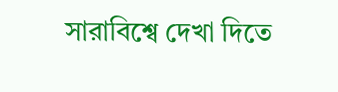সারাবিশ্বে দেখা দিতে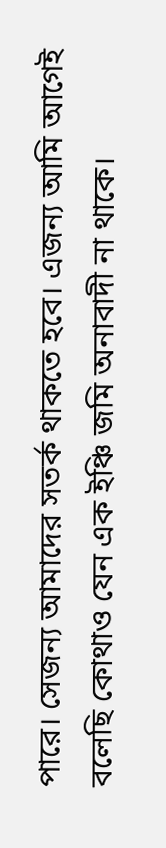পারে। সেজন্য আমাদের সতর্ক থাকতে হবে। এজন্য আমি আগেই বলেছি কোথাও যেন এক ইঞ্চি জমি অনাবাদী না থাকে।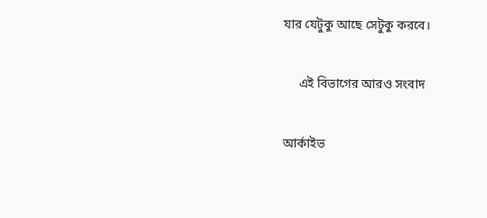যার যেটুকু আছে সেটুকু করবে।

     এই বিভাগের আরও সংবাদ

আর্কাইভ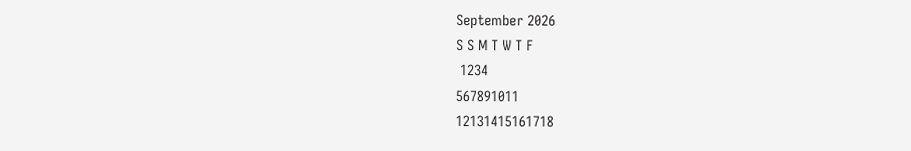September 2026
S S M T W T F
 1234
567891011
12131415161718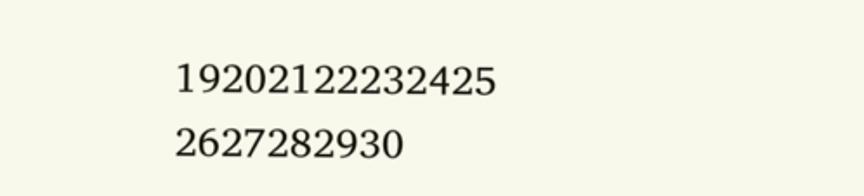19202122232425
2627282930